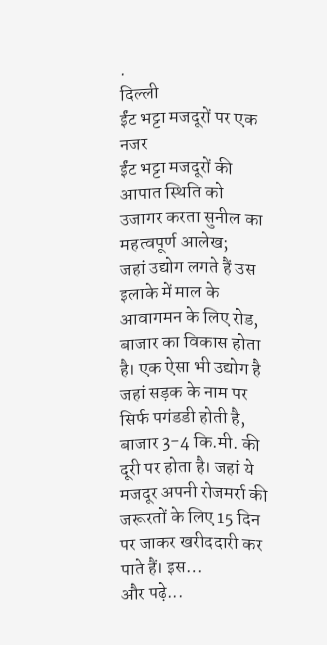.
दिल्ली
ईंट भट्टा मजदूरों पर एक नजर
ईंट भट्टा मजदूरों की आपात स्थिति को उजागर करता सुनील का महत्वपूर्ण आलेख;
जहां उद्योग लगते हैं उस इलाके में माल के आवागमन के लिए रोड, बाजार का विकास होता है। एक ऐसा भी उद्योग है जहां सड़क के नाम पर सिर्फ पगंडडी होती है, बाजार 3-4 कि.मी. की दूरी पर होता है। जहां ये मजदूर अपनी रोजमर्रा की जरूरतों के लिए 15 दिन पर जाकर खरीददारी कर पाते हैं। इस…
और पढ़े...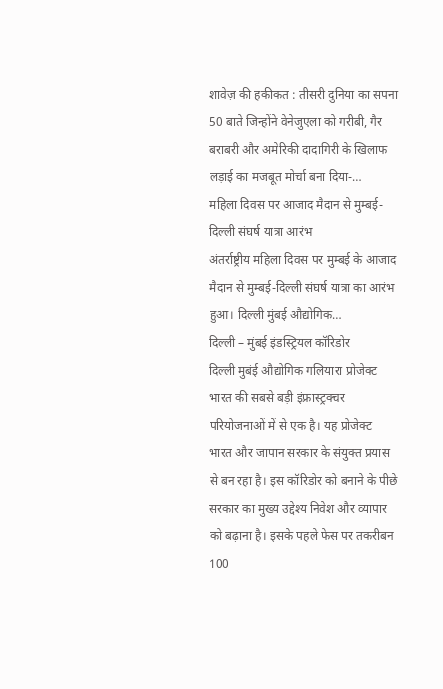शावेज़ की हकीकत : तीसरी दुनिया का सपना
50 बाते जिन्होंने वेनेजुएला को गरीबी, गैर बराबरी और अमेरिकी दादागिरी के खिलाफ लड़ाई का मजबूत मोर्चा बना दिया-…
महिला दिवस पर आजाद मैदान से मुम्बई-दिल्ली संघर्ष यात्रा आरंभ
अंतर्राष्ट्रीय महिला दिवस पर मुम्बई के आजाद मैदान से मुम्बई-दिल्ली संघर्ष यात्रा का आरंभ हुआ। दिल्ली मुंबई औद्योगिक…
दिल्ली – मुंबई इंडस्ट्रियल कॉरिडोर
दिल्ली मुबंई औद्योगिक गलियारा प्रोजेक्ट भारत की सबसे बड़ी इंफ्रास्ट्रक्चर परियोजनाओं में से एक है। यह प्रोजेक्ट भारत और जापान सरकार के संयुक्त प्रयास से बन रहा है। इस कॉरिडोर को बनाने के पीछे सरकार का मुख्य उद्देश्य निवेश और व्यापार को बढ़ाना है। इसके पहले फेस पर तकरीबन 100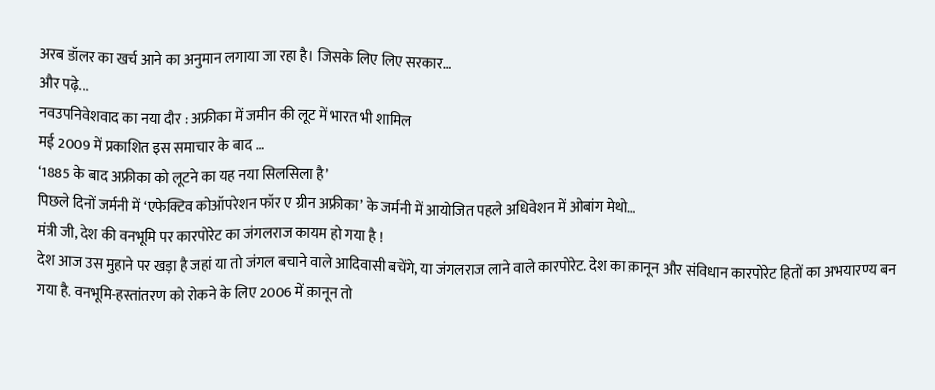अरब डॉलर का खर्च आने का अनुमान लगाया जा रहा है। जिसके लिए लिए सरकार…
और पढ़े...
नवउपनिवेशवाद का नया दौर : अफ्रीका में जमीन की लूट में भारत भी शामिल
मई 2009 में प्रकाशित इस समाचार के बाद …
‘1885 के बाद अफ्रीका को लूटने का यह नया सिलसिला है’
पिछले दिनों जर्मनी में ‘एफेक्टिव कोऑपरेशन फॉर ए ग्रीन अफ्रीका’ के जर्मनी में आयोजित पहले अधिवेशन में ओबांग मेथो…
मंत्री जी, देश की वनभूमि पर कारपोरेट का जंगलराज कायम हो गया है !
देश आज उस मुहाने पर खड़ा है जहां या तो जंगल बचाने वाले आदिवासी बचेंगे, या जंगलराज लाने वाले कारपोरेट. देश का क़ानून और संविधान कारपोरेट हितों का अभयारण्य बन गया है. वनभूमि-हस्तांतरण को रोकने के लिए 2006 में क़ानून तो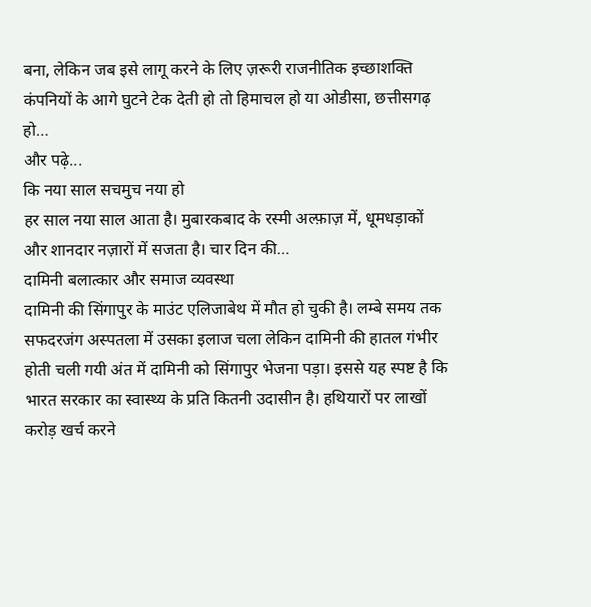बना, लेकिन जब इसे लागू करने के लिए ज़रूरी राजनीतिक इच्छाशक्ति कंपनियों के आगे घुटने टेक देती हो तो हिमाचल हो या ओडीसा, छत्तीसगढ़ हो…
और पढ़े...
कि नया साल सचमुच नया हो
हर साल नया साल आता है। मुबारकबाद के रस्मी अल्फ़ाज़ में, धूमधड़ाकों और शानदार नज़ारों में सजता है। चार दिन की…
दामिनी बलात्कार और समाज व्यवस्था
दामिनी की सिंगापुर के माउंट एलिजाबेथ में मौत हो चुकी है। लम्बे समय तक सफदरजंग अस्पतला में उसका इलाज चला लेकिन दामिनी की हातल गंभीर होती चली गयी अंत में दामिनी को सिंगापुर भेजना पड़ा। इससे यह स्पष्ट है कि भारत सरकार का स्वास्थ्य के प्रति कितनी उदासीन है। हथियारों पर लाखों करोड़ खर्च करने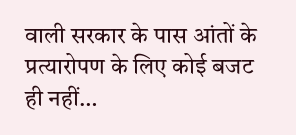वाली सरकार के पास आंतों के प्रत्यारोपण के लिए कोई बजट ही नहीं…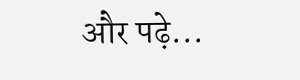और पढ़े...